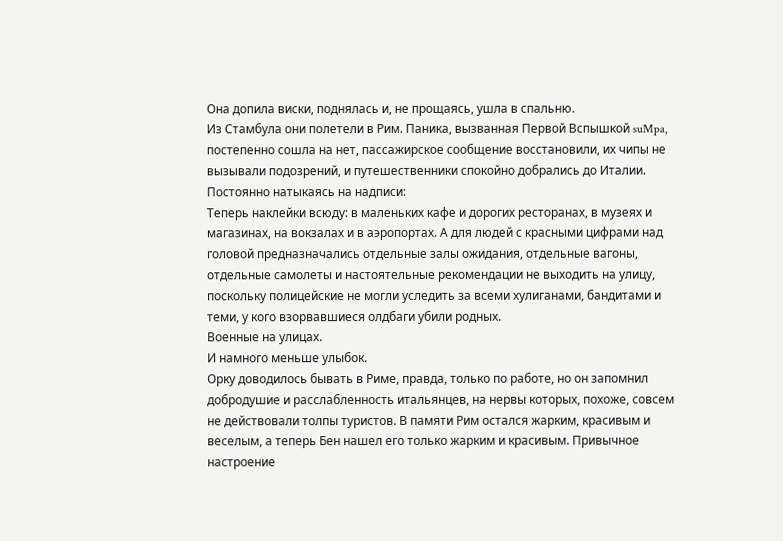Она допила виски, поднялась и, не прощаясь, ушла в спальню.
Из Стамбула они полетели в Рим. Паника, вызванная Первой Вспышкой suMpa, постепенно сошла на нет, пассажирское сообщение восстановили, их чипы не вызывали подозрений, и путешественники спокойно добрались до Италии.
Постоянно натыкаясь на надписи:
Теперь наклейки всюду: в маленьких кафе и дорогих ресторанах, в музеях и магазинах, на вокзалах и в аэропортах. А для людей с красными цифрами над головой предназначались отдельные залы ожидания, отдельные вагоны, отдельные самолеты и настоятельные рекомендации не выходить на улицу, поскольку полицейские не могли уследить за всеми хулиганами, бандитами и теми, у кого взорвавшиеся олдбаги убили родных.
Военные на улицах.
И намного меньше улыбок.
Орку доводилось бывать в Риме, правда, только по работе, но он запомнил добродушие и расслабленность итальянцев, на нервы которых, похоже, совсем не действовали толпы туристов. В памяти Рим остался жарким, красивым и веселым, а теперь Бен нашел его только жарким и красивым. Привычное настроение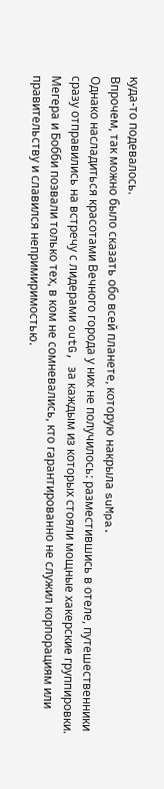куда-то подевалось.
Впрочем, так можно было сказать обо всей планете, которую накрыла suMpa.
Однако насладиться красотами Вечного города у них не получилось: разместившись в отеле, путешественники сразу отправились на встречу с лидерами outG, за каждым из которых стояли мощные хакерские группировки. Мегера и Бобби позвали только тех, в ком не сомневались, кто гарантированно не служил корпорациям или правительству и славился непримиримостью.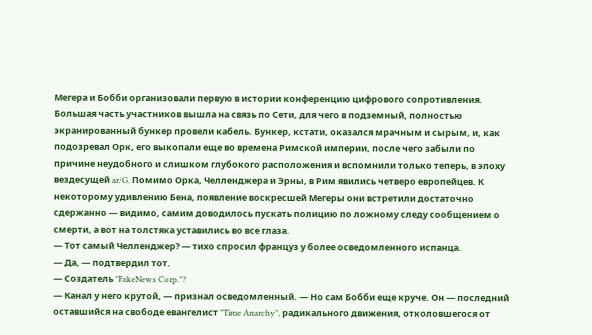Мегера и Бобби организовали первую в истории конференцию цифрового сопротивления.
Большая часть участников вышла на связь по Сети, для чего в подземный, полностью экранированный бункер провели кабель. Бункер, кстати, оказался мрачным и сырым, и, как подозревал Орк, его выкопали еще во времена Римской империи, после чего забыли по причине неудобного и слишком глубокого расположения и вспомнили только теперь, в эпоху вездесущей ar/G. Помимо Орка, Челленджера и Эрны, в Рим явились четверо европейцев. К некоторому удивлению Бена, появление воскресшей Мегеры они встретили достаточно сдержанно — видимо, самим доводилось пускать полицию по ложному следу сообщением о смерти, а вот на толстяка уставились во все глаза.
— Тот самый Челленджер? — тихо спросил француз у более осведомленного испанца.
— Да, — подтвердил тот.
— Создатель "FakeNews Corp."?
— Канал у него крутой, — признал осведомленный. — Но сам Бобби еще круче. Он — последний оставшийся на свободе евангелист "Time Anarchy", радикального движения, отколовшегося от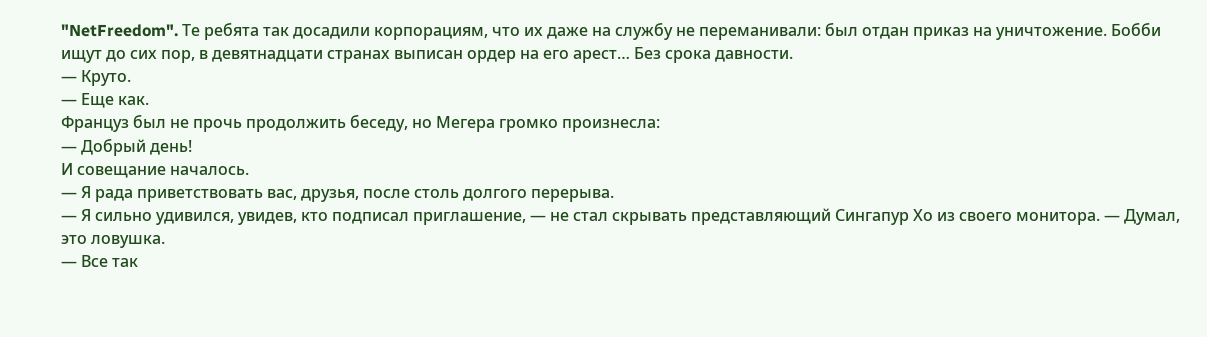"NetFreedom". Те ребята так досадили корпорациям, что их даже на службу не переманивали: был отдан приказ на уничтожение. Бобби ищут до сих пор, в девятнадцати странах выписан ордер на его арест… Без срока давности.
— Круто.
— Еще как.
Француз был не прочь продолжить беседу, но Мегера громко произнесла:
— Добрый день!
И совещание началось.
— Я рада приветствовать вас, друзья, после столь долгого перерыва.
— Я сильно удивился, увидев, кто подписал приглашение, — не стал скрывать представляющий Сингапур Хо из своего монитора. — Думал, это ловушка.
— Все так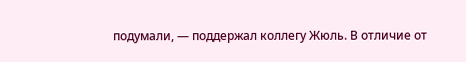подумали, — поддержал коллегу Жюль. В отличие от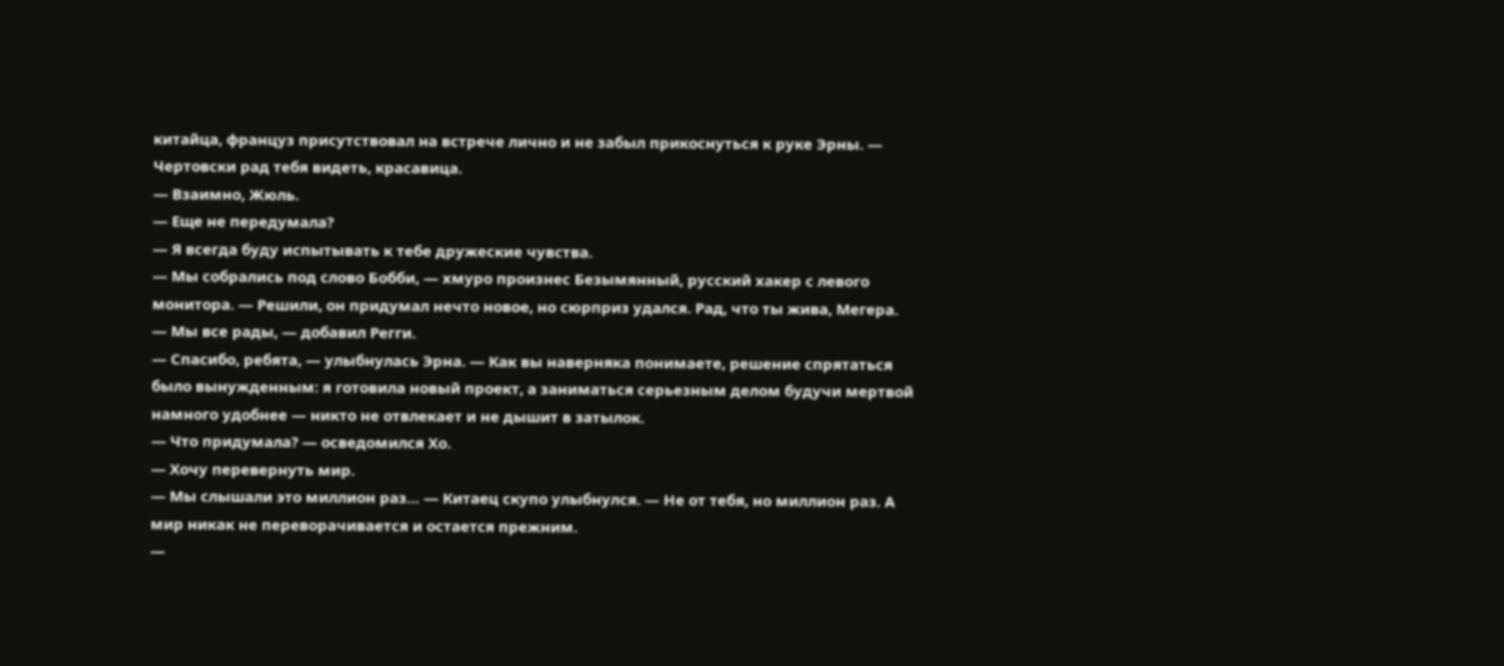китайца, француз присутствовал на встрече лично и не забыл прикоснуться к руке Эрны. — Чертовски рад тебя видеть, красавица.
— Взаимно, Жюль.
— Еще не передумала?
— Я всегда буду испытывать к тебе дружеские чувства.
— Мы собрались под слово Бобби, — хмуро произнес Безымянный, русский хакер с левого монитора. — Решили, он придумал нечто новое, но сюрприз удался. Рад, что ты жива, Мегера.
— Мы все рады, — добавил Регги.
— Спасибо, ребята, — улыбнулась Эрна. — Как вы наверняка понимаете, решение спрятаться было вынужденным: я готовила новый проект, а заниматься серьезным делом будучи мертвой намного удобнее — никто не отвлекает и не дышит в затылок.
— Что придумала? — осведомился Хо.
— Хочу перевернуть мир.
— Мы слышали это миллион раз… — Китаец скупо улыбнулся. — Не от тебя, но миллион раз. А мир никак не переворачивается и остается прежним.
—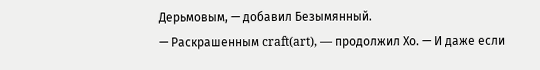Дерьмовым, — добавил Безымянный.
— Раскрашенным craft(art), — продолжил Хо. — И даже если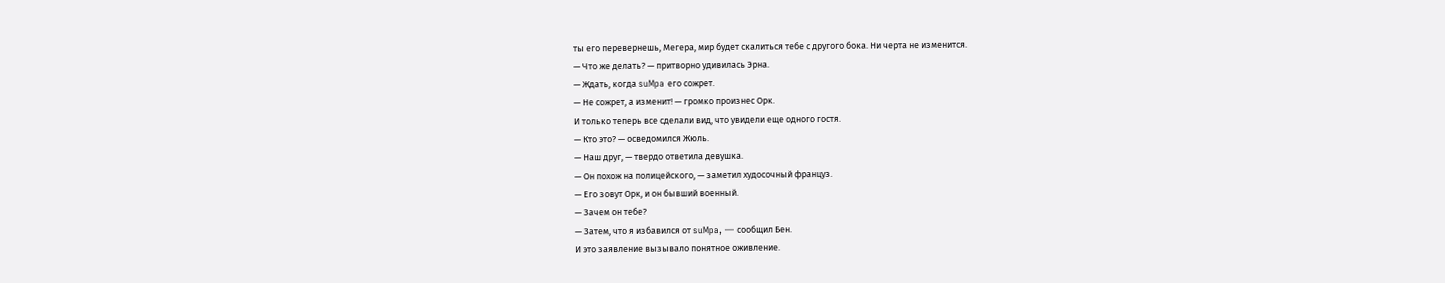ты его перевернешь, Мегера, мир будет скалиться тебе с другого бока. Ни черта не изменится.
— Что же делать? — притворно удивилась Эрна.
— Ждать, когда suMpa его сожрет.
— Не сожрет, а изменит! — громко произнес Орк.
И только теперь все сделали вид, что увидели еще одного гостя.
— Кто это? — осведомился Жюль.
— Наш друг, — твердо ответила девушка.
— Он похож на полицейского, — заметил худосочный француз.
— Его зовут Орк, и он бывший военный.
— Зачем он тебе?
— Затем, что я избавился от suMpa, — сообщил Бен.
И это заявление вызывало понятное оживление.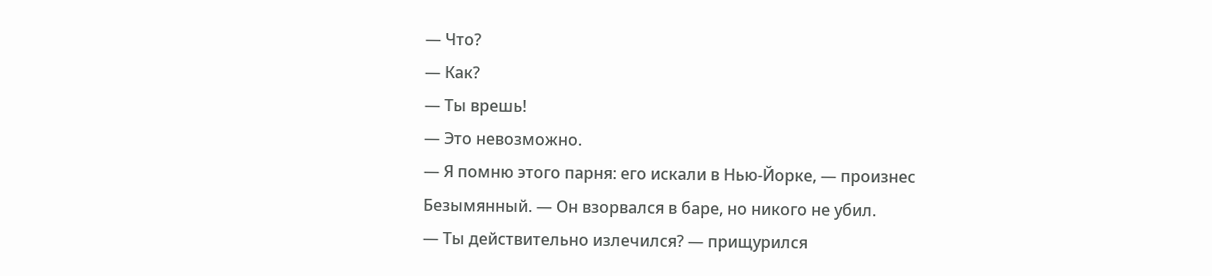— Что?
— Как?
— Ты врешь!
— Это невозможно.
— Я помню этого парня: его искали в Нью-Йорке, — произнес Безымянный. — Он взорвался в баре, но никого не убил.
— Ты действительно излечился? — прищурился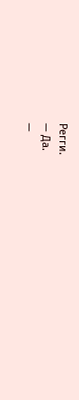Регги.
— Да.
—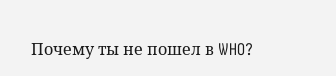Почему ты не пошел в WHO?